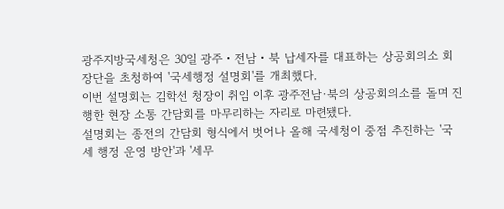광주지방국세청은 30일 광주・전남・북 납세자를 대표하는 상공회의소 회장단을 초청하여 '국세행정 설명회'를 개최했다.
이번 설명회는 김학선 청장이 취임 이후 광주전남·북의 상공회의소를 돌며 진행한 현장 소통 간담회를 마무리하는 자리로 마련됐다.
설명회는 종전의 간담회 형식에서 벗어나 올해 국세청이 중점 추진하는 '국세 행정 운영 방안'과 '세무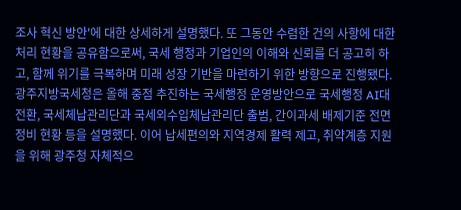조사 혁신 방안'에 대한 상세하게 설명했다. 또 그동안 수렴한 건의 사항에 대한 처리 현황을 공유함으로써, 국세 행정과 기업인의 이해와 신뢰를 더 공고히 하고, 함께 위기를 극복하며 미래 성장 기반을 마련하기 위한 방향으로 진행됐다.
광주지방국세청은 올해 중점 추진하는 국세행정 운영방안으로 국세행정 AI대전환, 국세체납관리단과 국세외수입체납관리단 출범, 간이과세 배제기준 전면 정비 현황 등을 설명했다. 이어 납세편의와 지역경제 활력 제고, 취약계층 지원을 위해 광주청 자체적으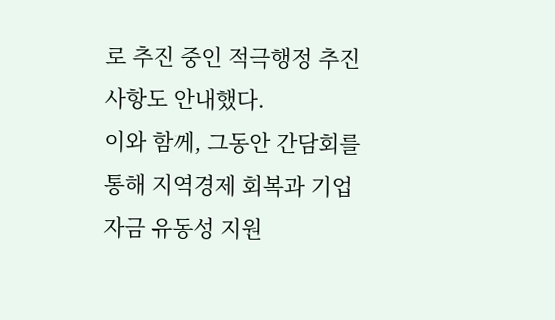로 추진 중인 적극행정 추진사항도 안내했다.
이와 함께, 그동안 간담회를 통해 지역경제 회복과 기업 자금 유동성 지원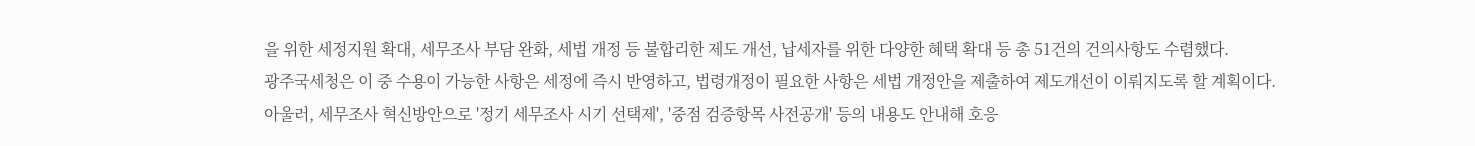을 위한 세정지원 확대, 세무조사 부담 완화, 세법 개정 등 불합리한 제도 개선, 납세자를 위한 다양한 혜택 확대 등 총 51건의 건의사항도 수렴했다.
광주국세청은 이 중 수용이 가능한 사항은 세정에 즉시 반영하고, 법령개정이 필요한 사항은 세법 개정안을 제출하여 제도개선이 이뤄지도록 할 계획이다.
아울러, 세무조사 혁신방안으로 '정기 세무조사 시기 선택제', '중점 검증항목 사전공개' 등의 내용도 안내해 호응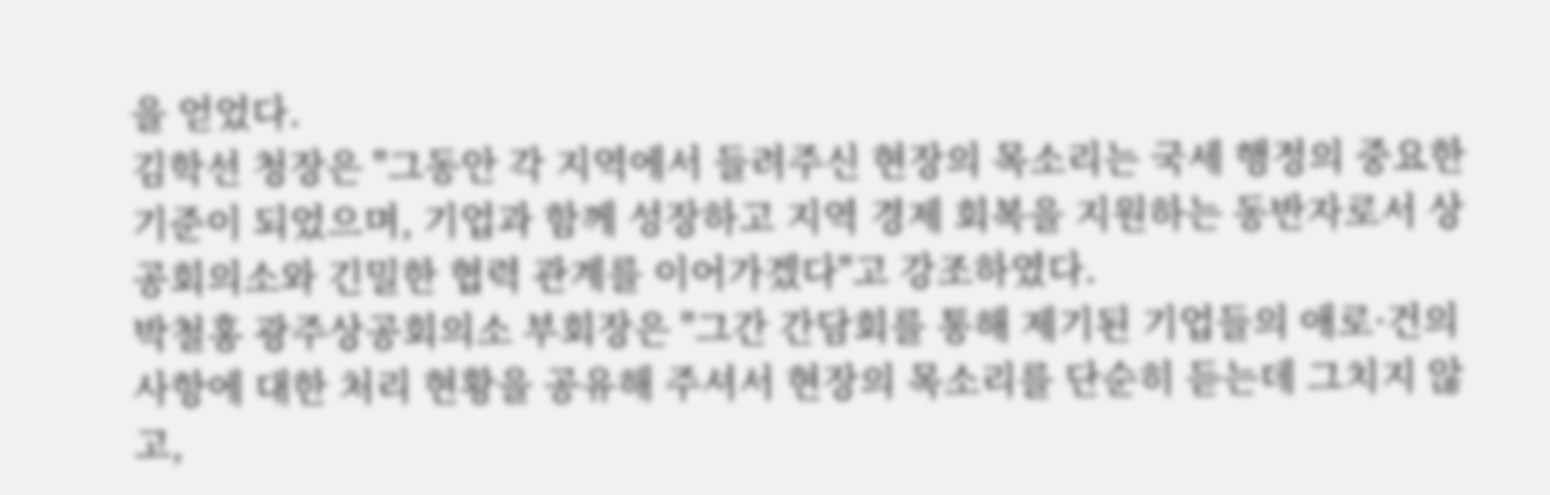을 얻었다.
김학선 청장은 "그동안 각 지역에서 들려주신 현장의 목소리는 국세 행정의 중요한 기준이 되었으며, 기업과 함께 성장하고 지역 경제 회복을 지원하는 동반자로서 상공회의소와 긴밀한 협력 관계를 이어가겠다"고 강조하였다.
박철홍 광주상공회의소 부회장은 "그간 간담회를 통해 제기된 기업들의 애로·건의 사항에 대한 처리 현황을 공유해 주셔서 현장의 목소리를 단순히 듣는데 그치지 않고,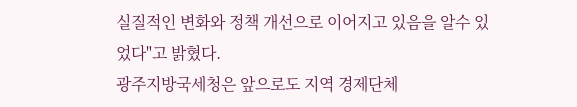실질적인 변화와 정책 개선으로 이어지고 있음을 알수 있었다"고 밝혔다.
광주지방국세청은 앞으로도 지역 경제단체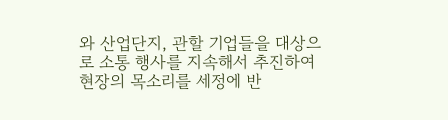와 산업단지, 관할 기업들을 대상으로 소통 행사를 지속해서 추진하여 현장의 목소리를 세정에 반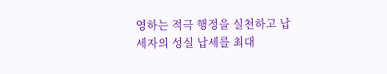영하는 적극 행정을 실천하고 납세자의 성실 납세를 최대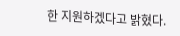한 지원하겠다고 밝혔다.